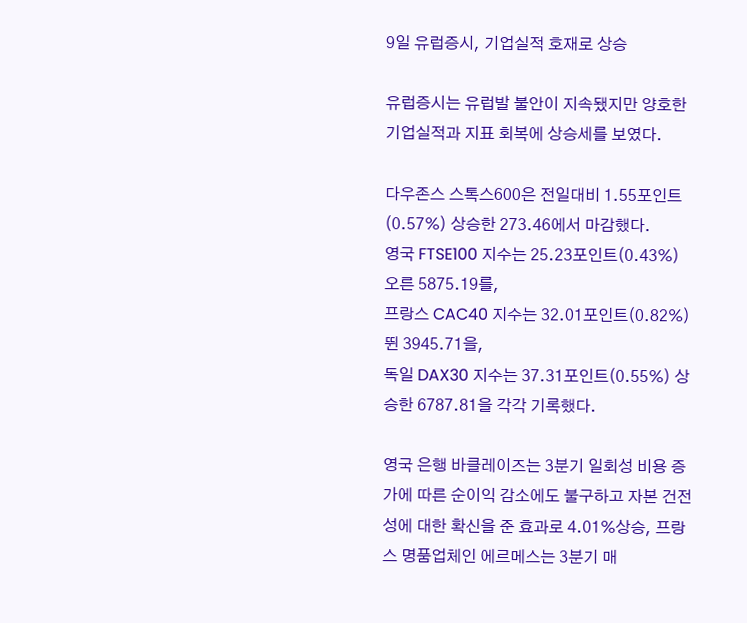9일 유럽증시, 기업실적 호재로 상승

유럽증시는 유럽발 불안이 지속됐지만 양호한 기업실적과 지표 회복에 상승세를 보였다.

다우존스 스톡스600은 전일대비 1.55포인트(0.57%) 상승한 273.46에서 마감했다.
영국 FTSE100 지수는 25.23포인트(0.43%) 오른 5875.19를,
프랑스 CAC40 지수는 32.01포인트(0.82%) 뛴 3945.71을,
독일 DAX30 지수는 37.31포인트(0.55%) 상승한 6787.81을 각각 기록했다.

영국 은행 바클레이즈는 3분기 일회성 비용 증가에 따른 순이익 감소에도 불구하고 자본 건전성에 대한 확신을 준 효과로 4.01%상승, 프랑스 명품업체인 에르메스는 3분기 매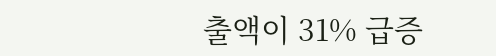출액이 31% 급증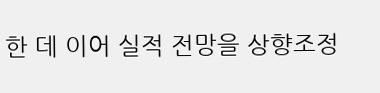한 데 이어 실적 전망을 상향조정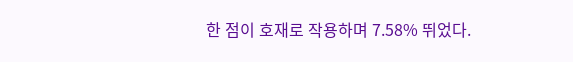한 점이 호재로 작용하며 7.58% 뛰었다.